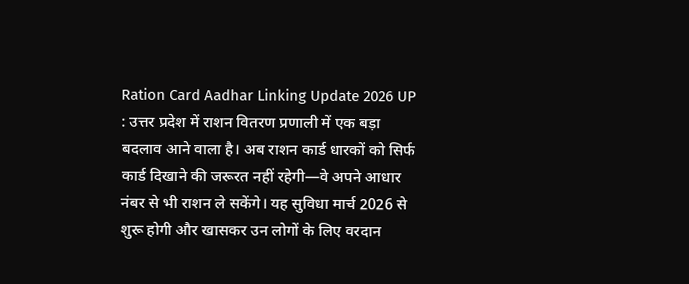Ration Card Aadhar Linking Update 2026 UP : उत्तर प्रदेश में राशन वितरण प्रणाली में एक बड़ा बदलाव आने वाला है। अब राशन कार्ड धारकों को सिर्फ कार्ड दिखाने की जरूरत नहीं रहेगी—वे अपने आधार नंबर से भी राशन ले सकेंगे। यह सुविधा मार्च 2026 से शुरू होगी और खासकर उन लोगों के लिए वरदान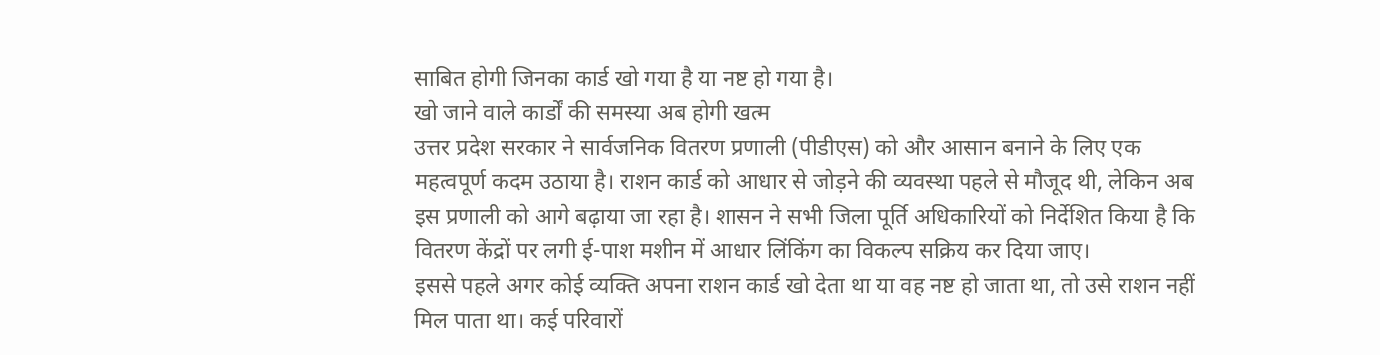साबित होगी जिनका कार्ड खो गया है या नष्ट हो गया है।
खो जाने वाले कार्डों की समस्या अब होगी खत्म
उत्तर प्रदेश सरकार ने सार्वजनिक वितरण प्रणाली (पीडीएस) को और आसान बनाने के लिए एक महत्वपूर्ण कदम उठाया है। राशन कार्ड को आधार से जोड़ने की व्यवस्था पहले से मौजूद थी, लेकिन अब इस प्रणाली को आगे बढ़ाया जा रहा है। शासन ने सभी जिला पूर्ति अधिकारियों को निर्देशित किया है कि वितरण केंद्रों पर लगी ई-पाश मशीन में आधार लिंकिंग का विकल्प सक्रिय कर दिया जाए।
इससे पहले अगर कोई व्यक्ति अपना राशन कार्ड खो देता था या वह नष्ट हो जाता था, तो उसे राशन नहीं मिल पाता था। कई परिवारों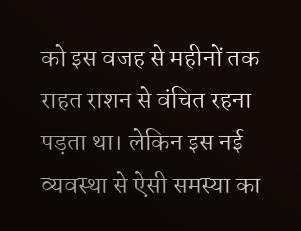को इस वजह से महीनों तक राहत राशन से वंचित रहना पड़ता था। लेकिन इस नई व्यवस्था से ऐसी समस्या का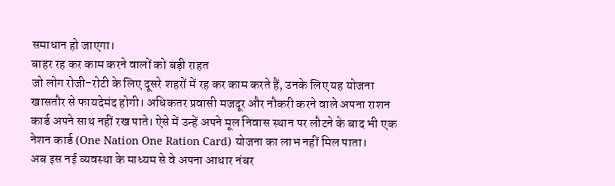समाधान हो जाएगा।
बाहर रह कर काम करने वालों को बड़ी राहत
जो लोग रोजी-रोटी के लिए दूसरे शहरों में रह कर काम करते हैं, उनके लिए यह योजना खासतौर से फायदेमंद होगी। अधिकतर प्रवासी मजदूर और नौकरी करने वाले अपना राशन कार्ड अपने साथ नहीं रख पाते। ऐसे में उन्हें अपने मूल निवास स्थान पर लौटने के बाद भी एक नेशन कार्ड (One Nation One Ration Card) योजना का लाभ नहीं मिल पाता।
अब इस नई व्यवस्था के माध्यम से वे अपना आधार नंबर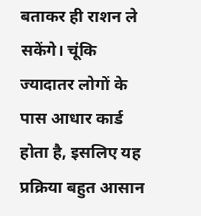बताकर ही राशन ले सकेंगे। चूंकि ज्यादातर लोगों के पास आधार कार्ड होता है, इसलिए यह प्रक्रिया बहुत आसान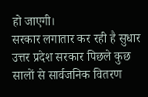हो जाएगी।
सरकार लगातार कर रही है सुधार
उत्तर प्रदेश सरकार पिछले कुछ सालों से सार्वजनिक वितरण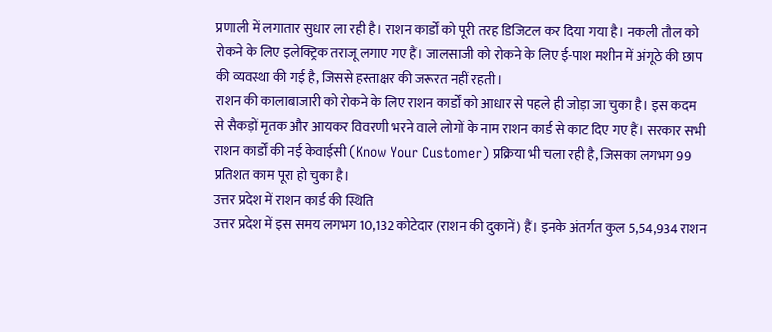प्रणाली में लगातार सुधार ला रही है। राशन कार्डों को पूरी तरह डिजिटल कर दिया गया है। नकली तौल को रोकने के लिए इलेक्ट्रिक तराजू लगाए गए हैं। जालसाजी को रोकने के लिए ई-पाश मशीन में अंगूठे की छाप की व्यवस्था की गई है, जिससे हस्ताक्षर की जरूरत नहीं रहती।
राशन की कालाबाजारी को रोकने के लिए राशन कार्डों को आधार से पहले ही जोड़ा जा चुका है। इस कदम से सैकड़ों मृतक और आयकर विवरणी भरने वाले लोगों के नाम राशन कार्ड से काट दिए गए हैं। सरकार सभी राशन कार्डों की नई केवाईसी (Know Your Customer) प्रक्रिया भी चला रही है, जिसका लगभग 99 प्रतिशत काम पूरा हो चुका है।
उत्तर प्रदेश में राशन कार्ड की स्थिति
उत्तर प्रदेश में इस समय लगभग 10,132 कोटेदार (राशन की दुकानें) हैं। इनके अंतर्गत कुल 5,54,934 राशन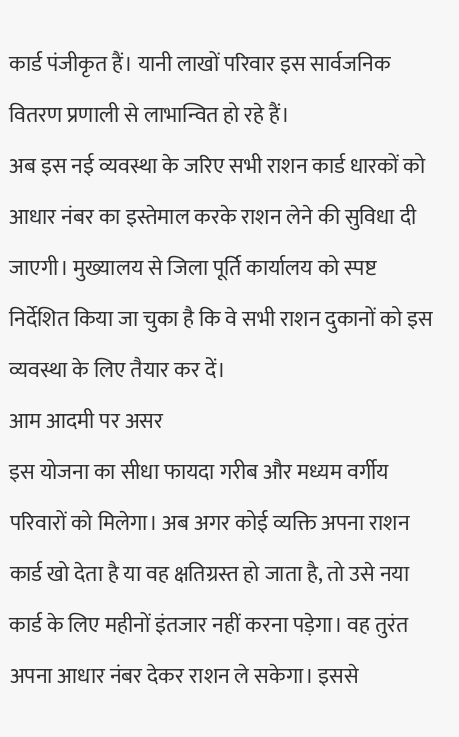कार्ड पंजीकृत हैं। यानी लाखों परिवार इस सार्वजनिक वितरण प्रणाली से लाभान्वित हो रहे हैं।
अब इस नई व्यवस्था के जरिए सभी राशन कार्ड धारकों को आधार नंबर का इस्तेमाल करके राशन लेने की सुविधा दी जाएगी। मुख्यालय से जिला पूर्ति कार्यालय को स्पष्ट निर्देशित किया जा चुका है कि वे सभी राशन दुकानों को इस व्यवस्था के लिए तैयार कर दें।
आम आदमी पर असर
इस योजना का सीधा फायदा गरीब और मध्यम वर्गीय परिवारों को मिलेगा। अब अगर कोई व्यक्ति अपना राशन कार्ड खो देता है या वह क्षतिग्रस्त हो जाता है, तो उसे नया कार्ड के लिए महीनों इंतजार नहीं करना पड़ेगा। वह तुरंत अपना आधार नंबर देकर राशन ले सकेगा। इससे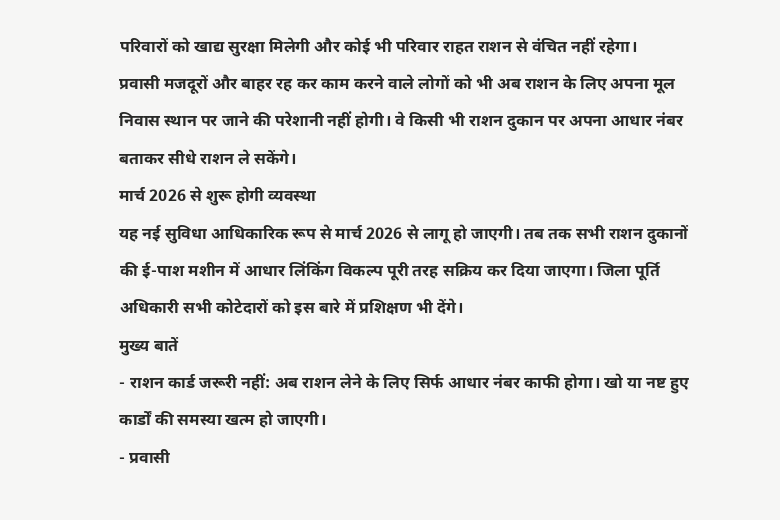परिवारों को खाद्य सुरक्षा मिलेगी और कोई भी परिवार राहत राशन से वंचित नहीं रहेगा।
प्रवासी मजदूरों और बाहर रह कर काम करने वाले लोगों को भी अब राशन के लिए अपना मूल निवास स्थान पर जाने की परेशानी नहीं होगी। वे किसी भी राशन दुकान पर अपना आधार नंबर बताकर सीधे राशन ले सकेंगे।
मार्च 2026 से शुरू होगी व्यवस्था
यह नई सुविधा आधिकारिक रूप से मार्च 2026 से लागू हो जाएगी। तब तक सभी राशन दुकानों की ई-पाश मशीन में आधार लिंकिंग विकल्प पूरी तरह सक्रिय कर दिया जाएगा। जिला पूर्ति अधिकारी सभी कोटेदारों को इस बारे में प्रशिक्षण भी देंगे।
मुख्य बातें
- राशन कार्ड जरूरी नहीं: अब राशन लेने के लिए सिर्फ आधार नंबर काफी होगा। खो या नष्ट हुए कार्डों की समस्या खत्म हो जाएगी।
- प्रवासी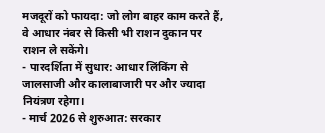मजदूरों को फायदा: जो लोग बाहर काम करते हैं, वे आधार नंबर से किसी भी राशन दुकान पर राशन ले सकेंगे।
- पारदर्शिता में सुधार: आधार लिंकिंग से जालसाजी और कालाबाजारी पर और ज्यादा नियंत्रण रहेगा।
- मार्च 2026 से शुरुआत: सरकार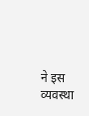ने इस व्यवस्था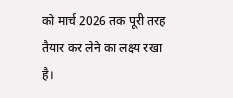को मार्च 2026 तक पूरी तरह तैयार कर लेने का लक्ष्य रखा है।